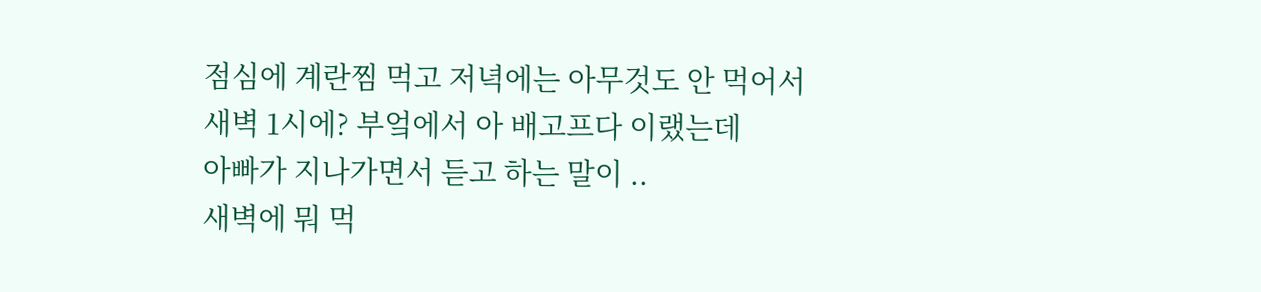점심에 계란찜 먹고 저녁에는 아무것도 안 먹어서
새벽 1시에? 부엌에서 아 배고프다 이랬는데
아빠가 지나가면서 듣고 하는 말이 ..
새벽에 뭐 먹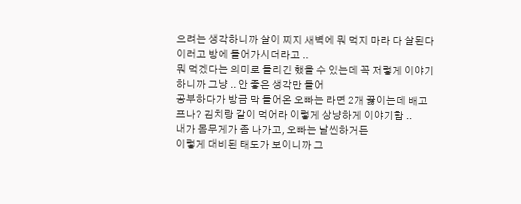으려는 생각하니까 살이 찌지 새벽에 뭐 먹지 마라 다 살된다
이러고 방에 들어가시더라고 ..
뭐 먹겠다는 의미로 들리긴 했을 수 있는데 꼭 저렇게 이야기하니까 그냥 .. 안 좋은 생각만 들어
공부하다가 방금 막 들어온 오빠는 라면 2개 끓이는데 배고프나? 김치랑 같이 먹어라 이렇게 상냥하게 이야기함 ..
내가 몸무게가 좀 나가고, 오빠는 날씬하거든
이렇게 대비된 태도가 보이니까 그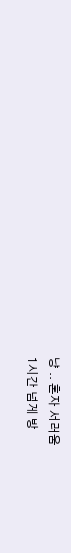냥 .. 혼자 서러움
1시간 넘게 방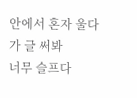안에서 혼자 울다가 글 써봐
너무 슬프다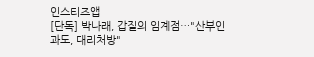인스티즈앱
[단독] 박나래, 갑질의 임계점…"산부인과도, 대리처방"